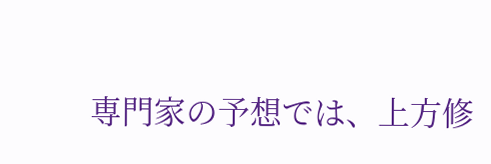専門家の予想では、上方修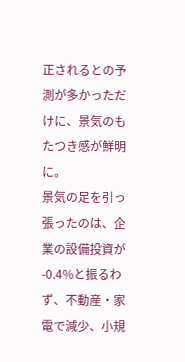正されるとの予測が多かっただけに、景気のもたつき感が鮮明に。
景気の足を引っ張ったのは、企業の設備投資が-0.4%と振るわず、不動産・家電で減少、小規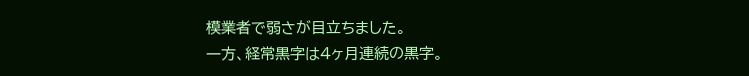模業者で弱さが目立ちました。
一方、経常黒字は4ヶ月連続の黒字。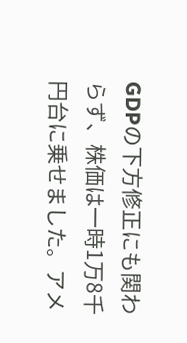GDPの下方修正にも関わらず、株価は一時1万8千円台に乗せました。アメ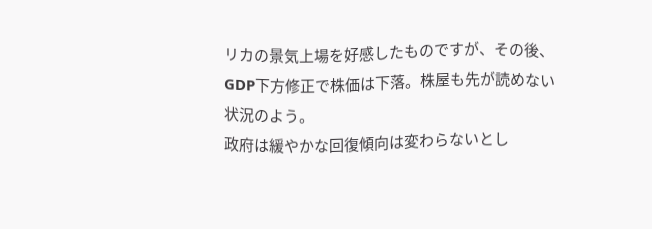リカの景気上場を好感したものですが、その後、GDP下方修正で株価は下落。株屋も先が読めない状況のよう。
政府は緩やかな回復傾向は変わらないとし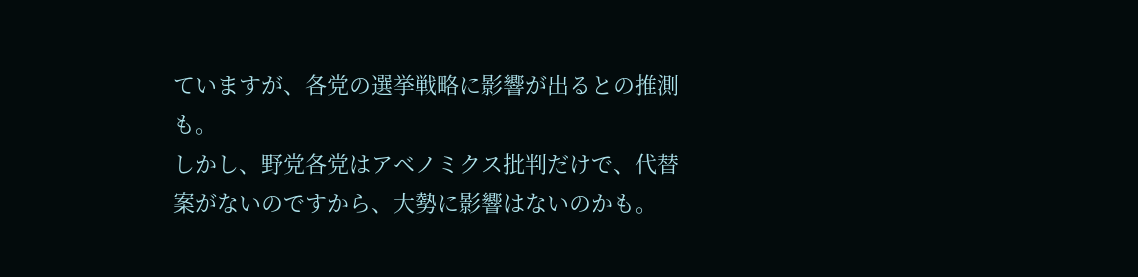ていますが、各党の選挙戦略に影響が出るとの推測も。
しかし、野党各党はアベノミクス批判だけで、代替案がないのですから、大勢に影響はないのかも。